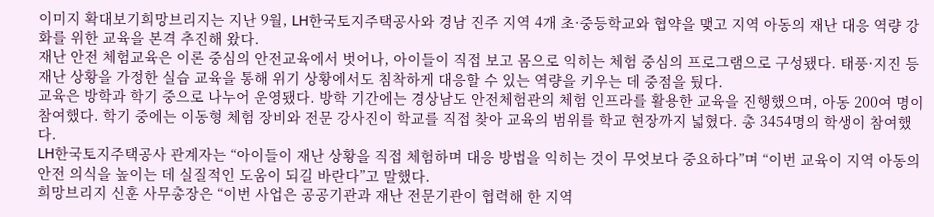이미지 확대보기희망브리지는 지난 9월, LH한국토지주택공사와 경남 진주 지역 4개 초·중등학교와 협약을 맺고 지역 아동의 재난 대응 역량 강화를 위한 교육을 본격 추진해 왔다.
재난 안전 체험교육은 이론 중심의 안전교육에서 벗어나, 아이들이 직접 보고 몸으로 익히는 체험 중심의 프로그램으로 구성됐다. 태풍·지진 등 재난 상황을 가정한 실습 교육을 통해 위기 상황에서도 침착하게 대응할 수 있는 역량을 키우는 데 중점을 뒀다.
교육은 방학과 학기 중으로 나누어 운영됐다. 방학 기간에는 경상남도 안전체험관의 체험 인프라를 활용한 교육을 진행했으며, 아동 200여 명이 참여했다. 학기 중에는 이동형 체험 장비와 전문 강사진이 학교를 직접 찾아 교육의 범위를 학교 현장까지 넓혔다. 총 3454명의 학생이 참여했다.
LH한국토지주택공사 관계자는 “아이들이 재난 상황을 직접 체험하며 대응 방법을 익히는 것이 무엇보다 중요하다”며 “이번 교육이 지역 아동의 안전 의식을 높이는 데 실질적인 도움이 되길 바란다”고 말했다.
희망브리지 신훈 사무총장은 “이번 사업은 공공기관과 재난 전문기관이 협력해 한 지역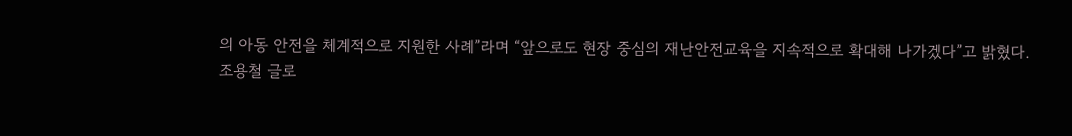의 아동 안전을 체계적으로 지원한 사례”라며 “앞으로도 현장 중심의 재난안전교육을 지속적으로 확대해 나가겠다”고 밝혔다.
조용철 글로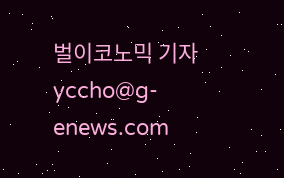벌이코노믹 기자 yccho@g-enews.com